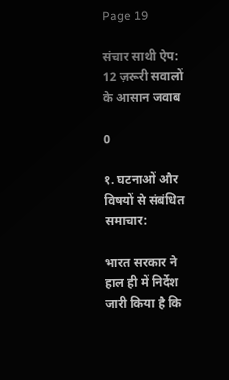Page 19

संचार साथी ऐप: 12 ज़रूरी सवालों के आसान जवाब

0

१. घटनाओं और विषयों से संबंधित समाचार:

भारत सरकार ने हाल ही में निर्देश जारी किया है कि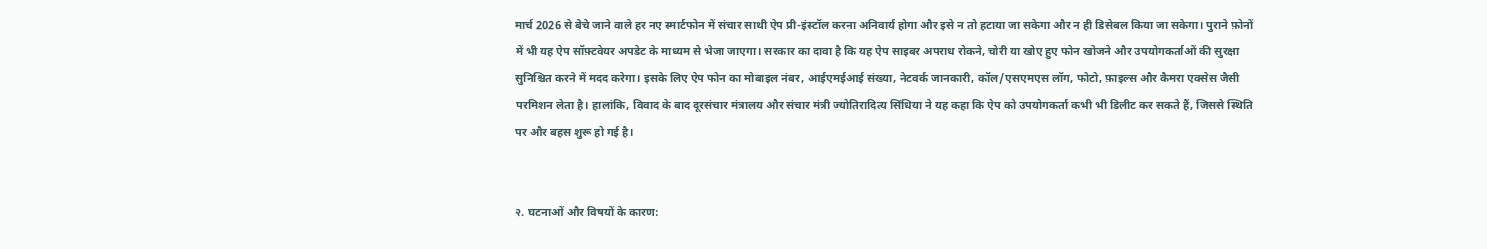मार्च 2026 से बेचे जाने वाले हर नए स्मार्टफोन में संचार साथी ऐप प्री-इंस्टॉल करना अनिवार्य होगा और इसे न तो हटाया जा सकेगा और न ही डिसेबल किया जा सकेगा। पुराने फ़ोनों में भी यह ऐप सॉफ़्टवेयर अपडेट के माध्यम से भेजा जाएगा। सरकार का दावा है कि यह ऐप साइबर अपराध रोकने, चोरी या खोए हुए फोन खोजने और उपयोगकर्ताओं की सुरक्षा सुनिश्चित करने में मदद करेगा। इसके लिए ऐप फोन का मोबाइल नंबर, आईएमईआई संख्या, नेटवर्क जानकारी, कॉल/एसएमएस लॉग, फोटो, फ़ाइल्स और कैमरा एक्सेस जैसी परमिशन लेता है। हालांकि, विवाद के बाद दूरसंचार मंत्रालय और संचार मंत्री ज्योतिरादित्य सिंधिया ने यह कहा कि ऐप को उपयोगकर्ता कभी भी डिलीट कर सकते हैं, जिससे स्थिति पर और बहस शुरू हो गई है।


२. घटनाओं और विषयों के कारण: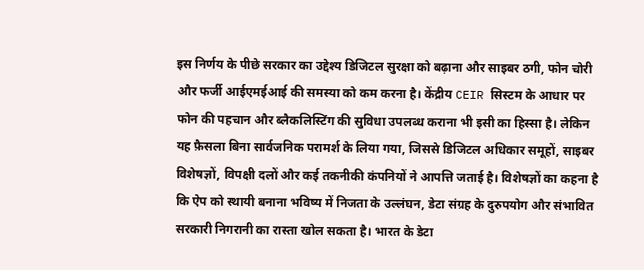इस निर्णय के पीछे सरकार का उद्देश्य डिजिटल सुरक्षा को बढ़ाना और साइबर ठगी, फोन चोरी और फर्जी आईएमईआई की समस्या को कम करना है। केंद्रीय CEIR सिस्टम के आधार पर फोन की पहचान और ब्लैकलिस्टिंग की सुविधा उपलब्ध कराना भी इसी का हिस्सा है। लेकिन यह फ़ैसला बिना सार्वजनिक परामर्श के लिया गया, जिससे डिजिटल अधिकार समूहों, साइबर विशेषज्ञों, विपक्षी दलों और कई तकनीकी कंपनियों ने आपत्ति जताई है। विशेषज्ञों का कहना है कि ऐप को स्थायी बनाना भविष्य में निजता के उल्लंघन, डेटा संग्रह के दुरुपयोग और संभावित सरकारी निगरानी का रास्ता खोल सकता है। भारत के डेटा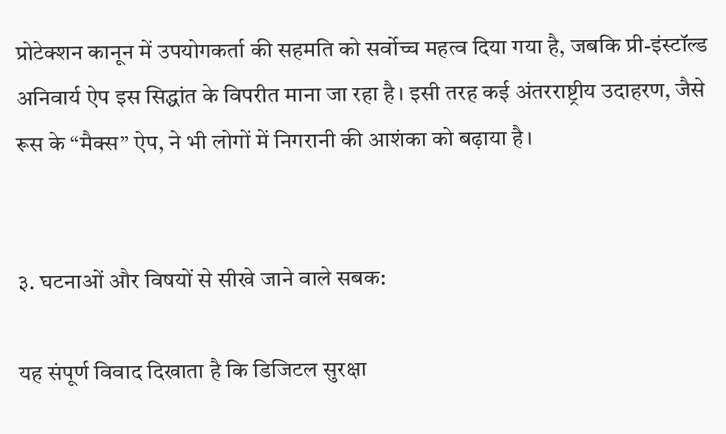प्रोटेक्शन कानून में उपयोगकर्ता की सहमति को सर्वोच्च महत्व दिया गया है, जबकि प्री-इंस्टॉल्ड अनिवार्य ऐप इस सिद्धांत के विपरीत माना जा रहा है। इसी तरह कई अंतरराष्ट्रीय उदाहरण, जैसे रूस के “मैक्स” ऐप, ने भी लोगों में निगरानी की आशंका को बढ़ाया है।


३. घटनाओं और विषयों से सीखे जाने वाले सबक:

यह संपूर्ण विवाद दिखाता है कि डिजिटल सुरक्षा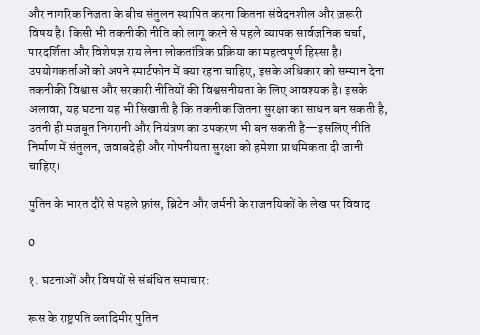और नागरिक निजता के बीच संतुलन स्थापित करना कितना संवेदनशील और ज़रूरी विषय है। किसी भी तकनीकी नीति को लागू करने से पहले व्यापक सार्वजनिक चर्चा, पारदर्शिता और विशेषज्ञ राय लेना लोकतांत्रिक प्रक्रिया का महत्वपूर्ण हिस्सा है। उपयोगकर्ताओं को अपने स्मार्टफोन में क्या रहना चाहिए, इसके अधिकार को सम्मान देना तकनीकी विश्वास और सरकारी नीतियों की विश्वसनीयता के लिए आवश्यक है। इसके अलावा, यह घटना यह भी सिखाती है कि तकनीक जितना सुरक्षा का साधन बन सकती है, उतनी ही मजबूत निगरानी और नियंत्रण का उपकरण भी बन सकती है—इसलिए नीति निर्माण में संतुलन, जवाबदेही और गोपनीयता सुरक्षा को हमेशा प्राथमिकता दी जानी चाहिए।

पुतिन के भारत दौरे से पहले फ़्रांस, ब्रिटेन और जर्मनी के राजनयिकों के लेख पर विवाद

0

१. घटनाओं और विषयों से संबंधित समाचार:

रूस के राष्ट्रपति व्लादिमीर पुतिन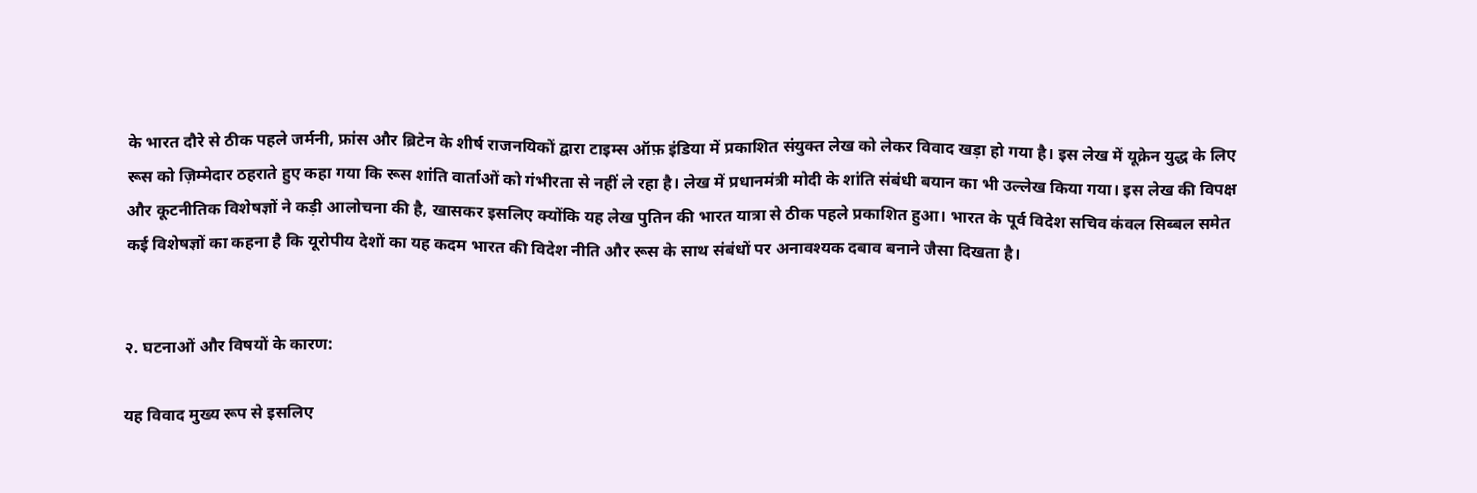के भारत दौरे से ठीक पहले जर्मनी, फ्रांस और ब्रिटेन के शीर्ष राजनयिकों द्वारा टाइम्स ऑफ़ इंडिया में प्रकाशित संयुक्त लेख को लेकर विवाद खड़ा हो गया है। इस लेख में यूक्रेन युद्ध के लिए रूस को ज़िम्मेदार ठहराते हुए कहा गया कि रूस शांति वार्ताओं को गंभीरता से नहीं ले रहा है। लेख में प्रधानमंत्री मोदी के शांति संबंधी बयान का भी उल्लेख किया गया। इस लेख की विपक्ष और कूटनीतिक विशेषज्ञों ने कड़ी आलोचना की है, खासकर इसलिए क्योंकि यह लेख पुतिन की भारत यात्रा से ठीक पहले प्रकाशित हुआ। भारत के पूर्व विदेश सचिव कंवल सिब्बल समेत कई विशेषज्ञों का कहना है कि यूरोपीय देशों का यह कदम भारत की विदेश नीति और रूस के साथ संबंधों पर अनावश्यक दबाव बनाने जैसा दिखता है।


२. घटनाओं और विषयों के कारण:

यह विवाद मुख्य रूप से इसलिए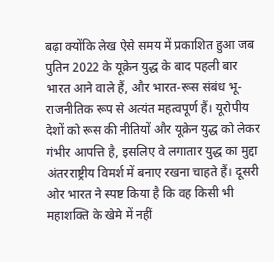बढ़ा क्योंकि लेख ऐसे समय में प्रकाशित हुआ जब पुतिन 2022 के यूक्रेन युद्ध के बाद पहली बार भारत आने वाले हैं, और भारत-रूस संबंध भू-राजनीतिक रूप से अत्यंत महत्वपूर्ण हैं। यूरोपीय देशों को रूस की नीतियों और यूक्रेन युद्ध को लेकर गंभीर आपत्ति है, इसलिए वे लगातार युद्ध का मुद्दा अंतरराष्ट्रीय विमर्श में बनाए रखना चाहते हैं। दूसरी ओर भारत ने स्पष्ट किया है कि वह किसी भी महाशक्ति के खेमे में नहीं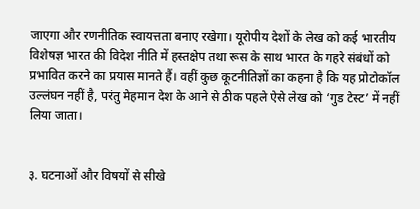जाएगा और रणनीतिक स्वायत्तता बनाए रखेगा। यूरोपीय देशों के लेख को कई भारतीय विशेषज्ञ भारत की विदेश नीति में हस्तक्षेप तथा रूस के साथ भारत के गहरे संबंधों को प्रभावित करने का प्रयास मानते हैं। वहीं कुछ कूटनीतिज्ञों का कहना है कि यह प्रोटोकॉल उल्लंघन नहीं है, परंतु मेहमान देश के आने से ठीक पहले ऐसे लेख को ‘गुड टेस्ट’ में नहीं लिया जाता।


३. घटनाओं और विषयों से सीखे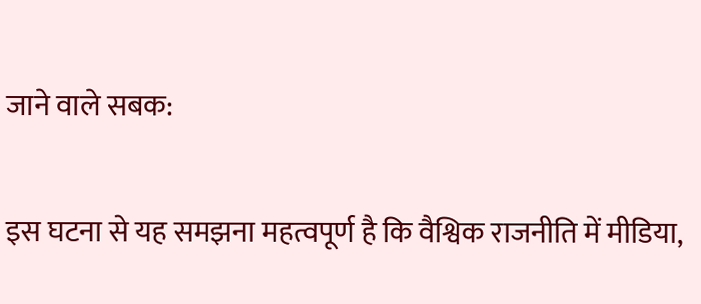जाने वाले सबक:

इस घटना से यह समझना महत्वपूर्ण है कि वैश्विक राजनीति में मीडिया,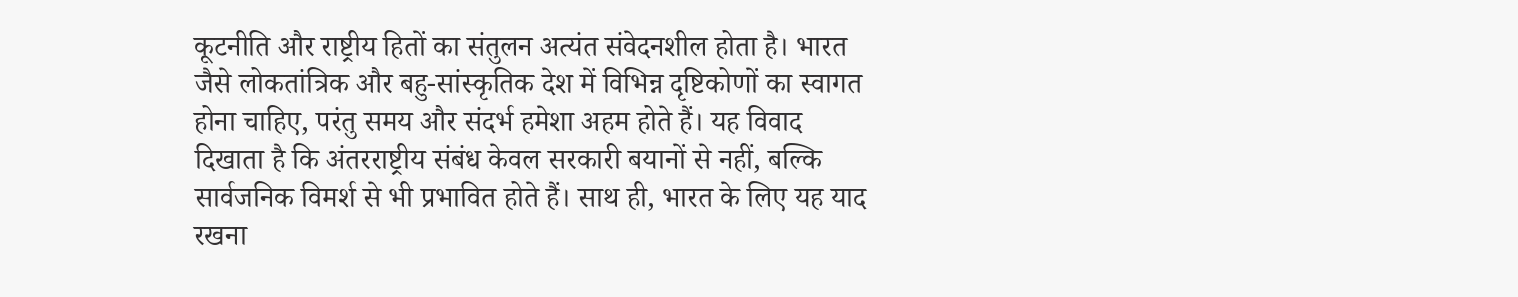कूटनीति और राष्ट्रीय हितों का संतुलन अत्यंत संवेदनशील होता है। भारत जैसे लोकतांत्रिक और बहु-सांस्कृतिक देश में विभिन्न दृष्टिकोणों का स्वागत होना चाहिए, परंतु समय और संदर्भ हमेशा अहम होते हैं। यह विवाद दिखाता है कि अंतरराष्ट्रीय संबंध केवल सरकारी बयानों से नहीं, बल्कि सार्वजनिक विमर्श से भी प्रभावित होते हैं। साथ ही, भारत के लिए यह याद रखना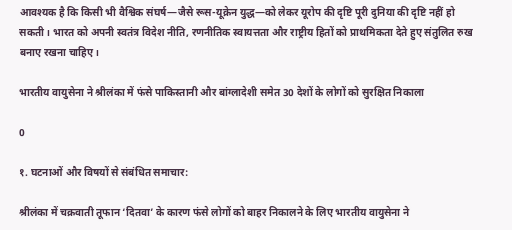आवश्यक है कि किसी भी वैश्विक संघर्ष—जैसे रूस-यूक्रेन युद्ध—को लेकर यूरोप की दृष्टि पूरी दुनिया की दृष्टि नहीं हो सकती। भारत को अपनी स्वतंत्र विदेश नीति, रणनीतिक स्वायत्तता और राष्ट्रीय हितों को प्राथमिकता देते हुए संतुलित रुख बनाए रखना चाहिए।

भारतीय वायुसेना ने श्रीलंका में फंसे पाकिस्तानी और बांग्लादेशी समेत 30 देशों के लोगों को सुरक्षित निकाला

0

१. घटनाओं और विषयों से संबंधित समाचार:

श्रीलंका में चक्रवाती तूफान ‘दितवा’ के कारण फंसे लोगों को बाहर निकालने के लिए भारतीय वायुसेना ने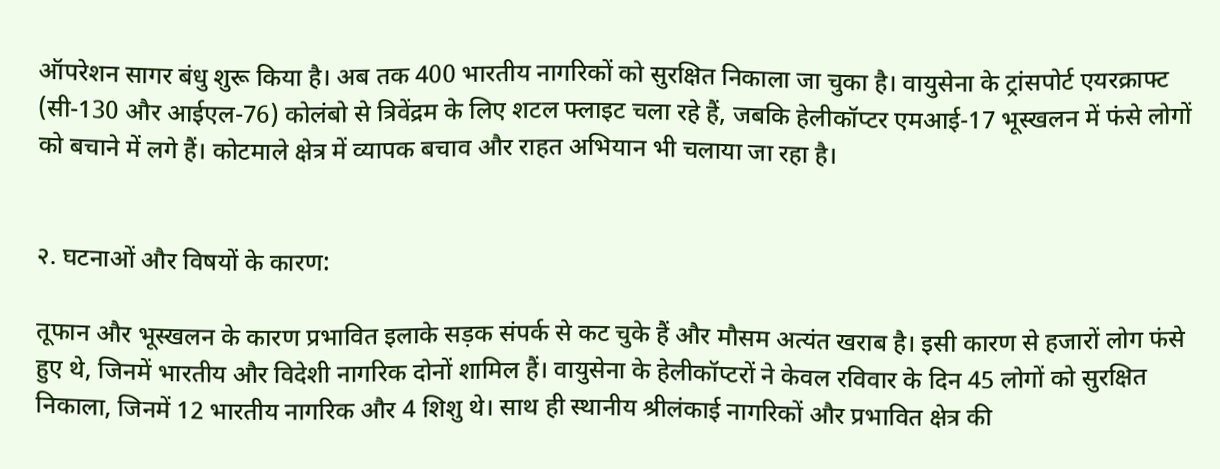ऑपरेशन सागर बंधु शुरू किया है। अब तक 400 भारतीय नागरिकों को सुरक्षित निकाला जा चुका है। वायुसेना के ट्रांसपोर्ट एयरक्राफ्ट (सी-130 और आईएल-76) कोलंबो से त्रिवेंद्रम के लिए शटल फ्लाइट चला रहे हैं, जबकि हेलीकॉप्टर एमआई-17 भूस्खलन में फंसे लोगों को बचाने में लगे हैं। कोटमाले क्षेत्र में व्यापक बचाव और राहत अभियान भी चलाया जा रहा है।


२. घटनाओं और विषयों के कारण:

तूफान और भूस्खलन के कारण प्रभावित इलाके सड़क संपर्क से कट चुके हैं और मौसम अत्यंत खराब है। इसी कारण से हजारों लोग फंसे हुए थे, जिनमें भारतीय और विदेशी नागरिक दोनों शामिल हैं। वायुसेना के हेलीकॉप्टरों ने केवल रविवार के दिन 45 लोगों को सुरक्षित निकाला, जिनमें 12 भारतीय नागरिक और 4 शिशु थे। साथ ही स्थानीय श्रीलंकाई नागरिकों और प्रभावित क्षेत्र की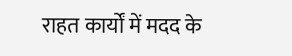राहत कार्यों में मदद के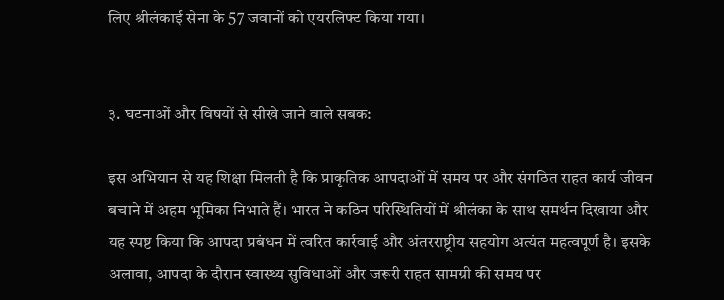लिए श्रीलंकाई सेना के 57 जवानों को एयरलिफ्ट किया गया।


३. घटनाओं और विषयों से सीखे जाने वाले सबक:

इस अभियान से यह शिक्षा मिलती है कि प्राकृतिक आपदाओं में समय पर और संगठित राहत कार्य जीवन बचाने में अहम भूमिका निभाते हैं। भारत ने कठिन परिस्थितियों में श्रीलंका के साथ समर्थन दिखाया और यह स्पष्ट किया कि आपदा प्रबंधन में त्वरित कार्रवाई और अंतरराष्ट्रीय सहयोग अत्यंत महत्वपूर्ण है। इसके अलावा, आपदा के दौरान स्वास्थ्य सुविधाओं और जरूरी राहत सामग्री की समय पर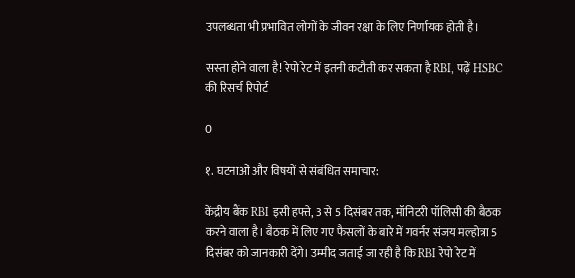उपलब्धता भी प्रभावित लोगों के जीवन रक्षा के लिए निर्णायक होती है।

सस्‍ता होने वाला है! रेपो रेट में इतनी कटौती कर सकता है RBI, पढ़ें HSBC की रिसर्च रिपोर्ट

0

१. घटनाओं और विषयों से संबंधित समाचार:

केंद्रीय बैंक RBI इसी हफ्ते, 3 से 5 दिसंबर तक, मॉनिटरी पॉलिसी की बैठक करने वाला है। बैठक में लिए गए फैसलों के बारे में गवर्नर संजय मल्होत्रा 5 दिसंबर को जानकारी देंगे। उम्मीद जताई जा रही है कि RBI रेपो रेट में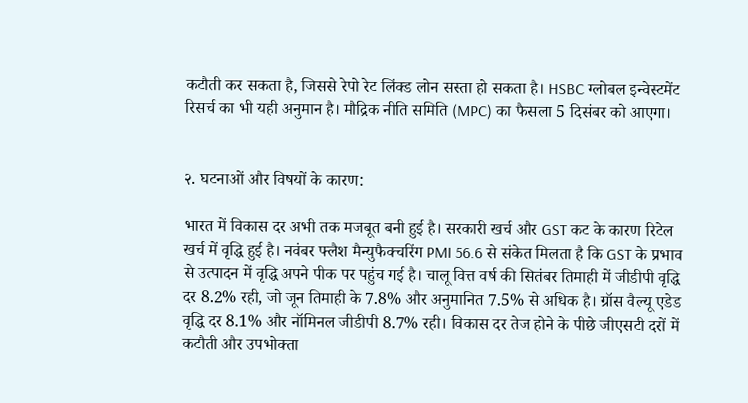कटौती कर सकता है, जिससे रेपो रेट लिंक्ड लोन सस्ता हो सकता है। HSBC ग्लोबल इन्वेस्टमेंट रिसर्च का भी यही अनुमान है। मौद्रिक नीति समिति (MPC) का फैसला 5 दिसंबर को आएगा।


२. घटनाओं और विषयों के कारण:

भारत में विकास दर अभी तक मजबूत बनी हुई है। सरकारी खर्च और GST कट के कारण रिटेल खर्च में वृद्धि हुई है। नवंबर फ्लैश मैन्युफैक्चरिंग PMI 56.6 से संकेत मिलता है कि GST के प्रभाव से उत्पादन में वृद्धि अपने पीक पर पहुंच गई है। चालू वित्त वर्ष की सितंबर तिमाही में जीडीपी वृद्धि दर 8.2% रही, जो जून तिमाही के 7.8% और अनुमानित 7.5% से अधिक है। ग्रॉस वैल्यू एडेड वृद्धि दर 8.1% और नॉमिनल जीडीपी 8.7% रही। विकास दर तेज होने के पीछे जीएसटी दरों में कटौती और उपभोक्ता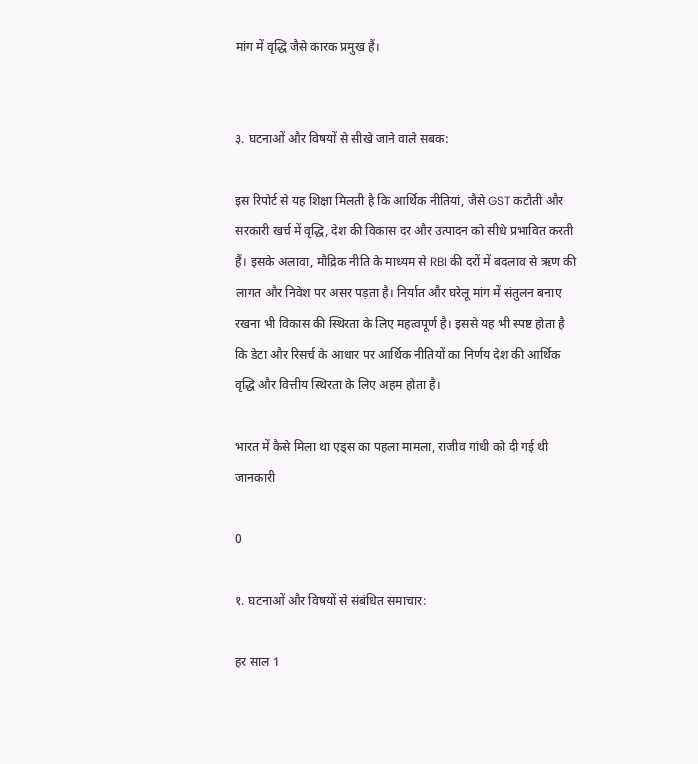मांग में वृद्धि जैसे कारक प्रमुख हैं।


३. घटनाओं और विषयों से सीखे जाने वाले सबक:

इस रिपोर्ट से यह शिक्षा मिलती है कि आर्थिक नीतियां, जैसे GST कटौती और सरकारी खर्च में वृद्धि, देश की विकास दर और उत्पादन को सीधे प्रभावित करती हैं। इसके अलावा, मौद्रिक नीति के माध्यम से RBI की दरों में बदलाव से ऋण की लागत और निवेश पर असर पड़ता है। निर्यात और घरेलू मांग में संतुलन बनाए रखना भी विकास की स्थिरता के लिए महत्वपूर्ण है। इससे यह भी स्पष्ट होता है कि डेटा और रिसर्च के आधार पर आर्थिक नीतियों का निर्णय देश की आर्थिक वृद्धि और वित्तीय स्थिरता के लिए अहम होता है।

भारत में कैसे मिला था एड्स का पहला मामला, राजीव गांधी को दी गई थी जानकारी

0

१. घटनाओं और विषयों से संबंधित समाचार:

हर साल 1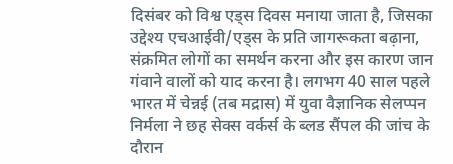दिसंबर को विश्व एड्स दिवस मनाया जाता है, जिसका उद्देश्य एचआईवी/एड्स के प्रति जागरूकता बढ़ाना, संक्रमित लोगों का समर्थन करना और इस कारण जान गंवाने वालों को याद करना है। लगभग 40 साल पहले भारत में चेन्नई (तब मद्रास) में युवा वैज्ञानिक सेलप्पन निर्मला ने छह सेक्स वर्कर्स के ब्लड सैंपल की जांच के दौरान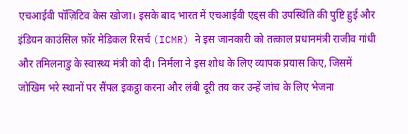एचआईवी पॉज़िटिव केस खोजा। इसके बाद भारत में एचआईवी एड्स की उपस्थिति की पुष्टि हुई और इंडियन काउंसिल फ़ॉर मेडिकल रिसर्च (ICMR) ने इस जानकारी को तत्काल प्रधानमंत्री राजीव गांधी और तमिलनाडु के स्वास्थ्य मंत्री को दी। निर्मला ने इस शोध के लिए व्यापक प्रयास किए, जिसमें जोखिम भरे स्थानों पर सैंपल इकट्ठा करना और लंबी दूरी तय कर उन्हें जांच के लिए भेजना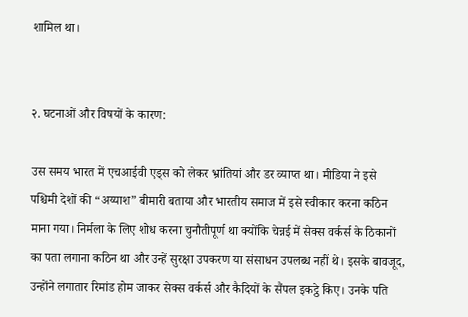शामिल था।


२. घटनाओं और विषयों के कारण:

उस समय भारत में एचआईवी एड्स को लेकर भ्रांतियां और डर व्याप्त था। मीडिया ने इसे पश्चिमी देशों की “अय्याश” बीमारी बताया और भारतीय समाज में इसे स्वीकार करना कठिन माना गया। निर्मला के लिए शोध करना चुनौतीपूर्ण था क्योंकि चेन्नई में सेक्स वर्कर्स के ठिकानों का पता लगाना कठिन था और उन्हें सुरक्षा उपकरण या संसाधन उपलब्ध नहीं थे। इसके बावजूद, उन्होंने लगातार रिमांड होम जाकर सेक्स वर्कर्स और कैदियों के सैंपल इकट्ठे किए। उनके पति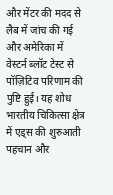और मेंटर की मदद से लैब में जांच की गई और अमेरिका में वेस्टर्न ब्लॉट टेस्ट से पॉज़िटिव परिणाम की पुष्टि हुई। यह शोध भारतीय चिकित्सा क्षेत्र में एड्स की शुरुआती पहचान और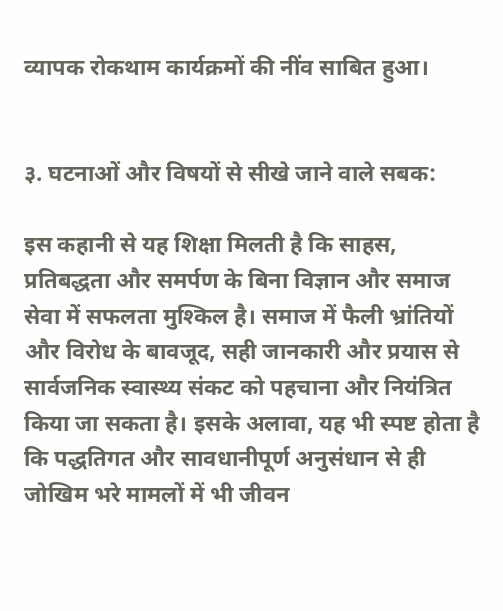व्यापक रोकथाम कार्यक्रमों की नींव साबित हुआ।


३. घटनाओं और विषयों से सीखे जाने वाले सबक:

इस कहानी से यह शिक्षा मिलती है कि साहस, प्रतिबद्धता और समर्पण के बिना विज्ञान और समाज सेवा में सफलता मुश्किल है। समाज में फैली भ्रांतियों और विरोध के बावजूद, सही जानकारी और प्रयास से सार्वजनिक स्वास्थ्य संकट को पहचाना और नियंत्रित किया जा सकता है। इसके अलावा, यह भी स्पष्ट होता है कि पद्धतिगत और सावधानीपूर्ण अनुसंधान से ही जोखिम भरे मामलों में भी जीवन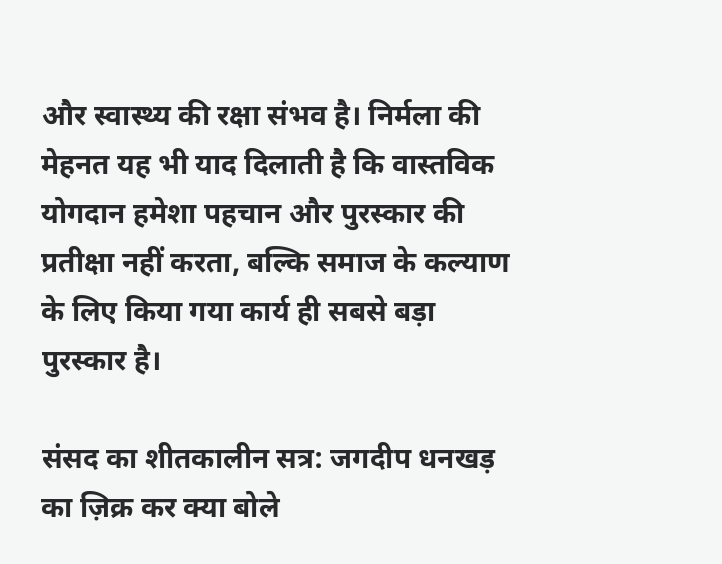और स्वास्थ्य की रक्षा संभव है। निर्मला की मेहनत यह भी याद दिलाती है कि वास्तविक योगदान हमेशा पहचान और पुरस्कार की प्रतीक्षा नहीं करता, बल्कि समाज के कल्याण के लिए किया गया कार्य ही सबसे बड़ा पुरस्कार है।

संसद का शीतकालीन सत्र: जगदीप धनखड़ का ज़िक्र कर क्या बोले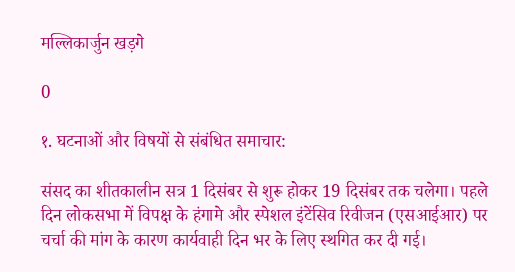मल्लिकार्जुन खड़गे

0

१. घटनाओं और विषयों से संबंधित समाचार:

संसद का शीतकालीन सत्र 1 दिसंबर से शुरू होकर 19 दिसंबर तक चलेगा। पहले दिन लोकसभा में विपक्ष के हंगामे और स्पेशल इंटेंसिव रिवीजन (एसआईआर) पर चर्चा की मांग के कारण कार्यवाही दिन भर के लिए स्थगित कर दी गई।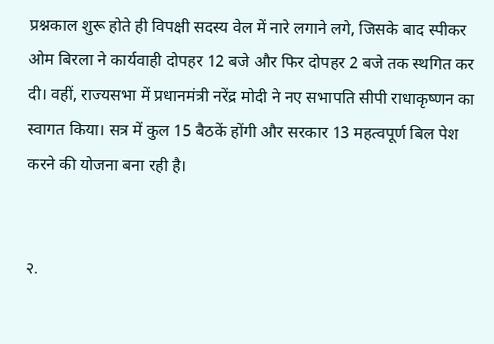प्रश्नकाल शुरू होते ही विपक्षी सदस्य वेल में नारे लगाने लगे, जिसके बाद स्पीकर ओम बिरला ने कार्यवाही दोपहर 12 बजे और फिर दोपहर 2 बजे तक स्थगित कर दी। वहीं, राज्यसभा में प्रधानमंत्री नरेंद्र मोदी ने नए सभापति सीपी राधाकृष्णन का स्वागत किया। सत्र में कुल 15 बैठकें होंगी और सरकार 13 महत्वपूर्ण बिल पेश करने की योजना बना रही है।


२.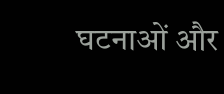घटनाओं और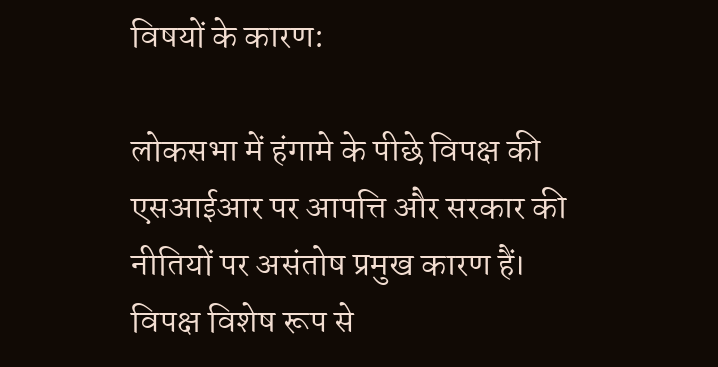विषयों के कारण:

लोकसभा में हंगामे के पीछे विपक्ष की एसआईआर पर आपत्ति और सरकार की नीतियों पर असंतोष प्रमुख कारण हैं। विपक्ष विशेष रूप से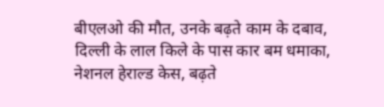बीएलओ की मौत, उनके बढ़ते काम के दबाव, दिल्ली के लाल किले के पास कार बम धमाका, नेशनल हेराल्ड केस, बढ़ते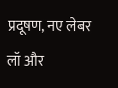प्रदूषण, नए लेबर लॉ और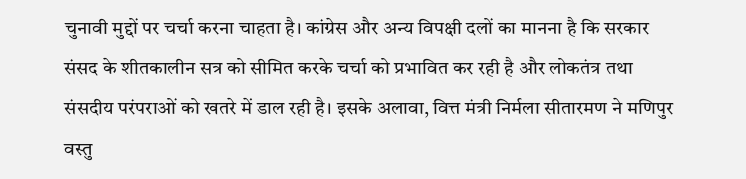चुनावी मुद्दों पर चर्चा करना चाहता है। कांग्रेस और अन्य विपक्षी दलों का मानना है कि सरकार संसद के शीतकालीन सत्र को सीमित करके चर्चा को प्रभावित कर रही है और लोकतंत्र तथा संसदीय परंपराओं को खतरे में डाल रही है। इसके अलावा, वित्त मंत्री निर्मला सीतारमण ने मणिपुर वस्तु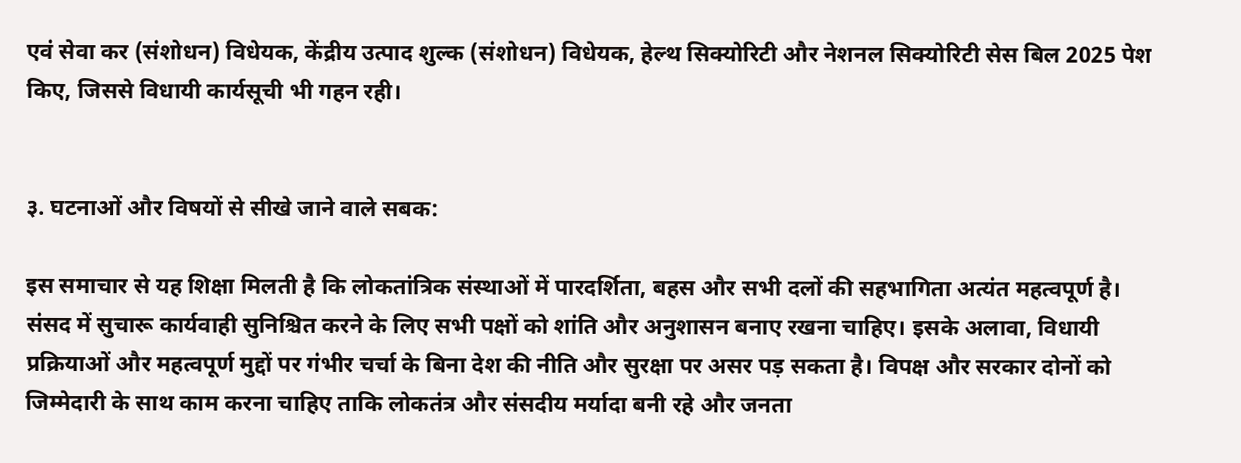एवं सेवा कर (संशोधन) विधेयक, केंद्रीय उत्पाद शुल्क (संशोधन) विधेयक, हेल्थ सिक्योरिटी और नेशनल सिक्योरिटी सेस बिल 2025 पेश किए, जिससे विधायी कार्यसूची भी गहन रही।


३. घटनाओं और विषयों से सीखे जाने वाले सबक:

इस समाचार से यह शिक्षा मिलती है कि लोकतांत्रिक संस्थाओं में पारदर्शिता, बहस और सभी दलों की सहभागिता अत्यंत महत्वपूर्ण है। संसद में सुचारू कार्यवाही सुनिश्चित करने के लिए सभी पक्षों को शांति और अनुशासन बनाए रखना चाहिए। इसके अलावा, विधायी प्रक्रियाओं और महत्वपूर्ण मुद्दों पर गंभीर चर्चा के बिना देश की नीति और सुरक्षा पर असर पड़ सकता है। विपक्ष और सरकार दोनों को जिम्मेदारी के साथ काम करना चाहिए ताकि लोकतंत्र और संसदीय मर्यादा बनी रहे और जनता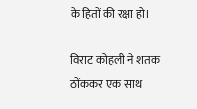के हितों की रक्षा हो।

विराट कोहली ने शतक ठोंककर एक साथ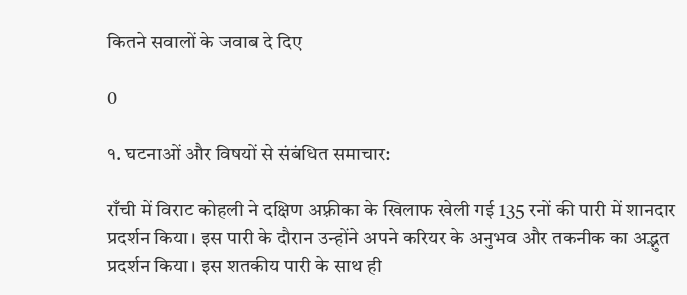कितने सवालों के जवाब दे दिए

0

१. घटनाओं और विषयों से संबंधित समाचार:

राँची में विराट कोहली ने दक्षिण अफ़्रीका के खिलाफ खेली गई 135 रनों की पारी में शानदार प्रदर्शन किया। इस पारी के दौरान उन्होंने अपने करियर के अनुभव और तकनीक का अद्भुत प्रदर्शन किया। इस शतकीय पारी के साथ ही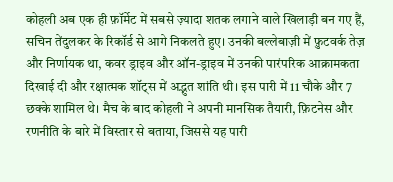कोहली अब एक ही फ़ॉर्मेट में सबसे ज़्यादा शतक लगाने वाले खिलाड़ी बन गए हैं, सचिन तेंदुलकर के रिकॉर्ड से आगे निकलते हुए। उनकी बल्लेबाज़ी में फ़ुटवर्क तेज़ और निर्णायक था, कवर ड्राइव और ऑन-ड्राइव में उनकी पारंपरिक आक्रामकता दिखाई दी और रक्षात्मक शॉट्स में अद्भुत शांति थी। इस पारी में 11 चौके और 7 छक्के शामिल थे। मैच के बाद कोहली ने अपनी मानसिक तैयारी, फ़िटनेस और रणनीति के बारे में विस्तार से बताया, जिससे यह पारी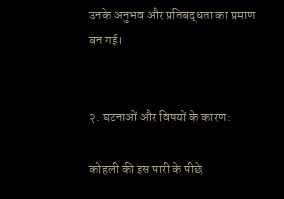उनके अनुभव और प्रतिबद्धता का प्रमाण बन गई।


२. घटनाओं और विषयों के कारण:

कोहली की इस पारी के पीछे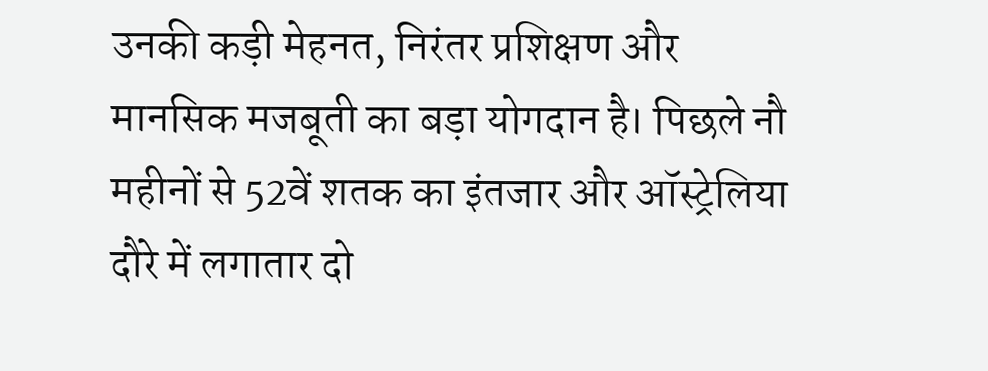उनकी कड़ी मेहनत, निरंतर प्रशिक्षण और मानसिक मजबूती का बड़ा योगदान है। पिछले नौ महीनों से 52वें शतक का इंतजार और ऑस्ट्रेलिया दौरे में लगातार दो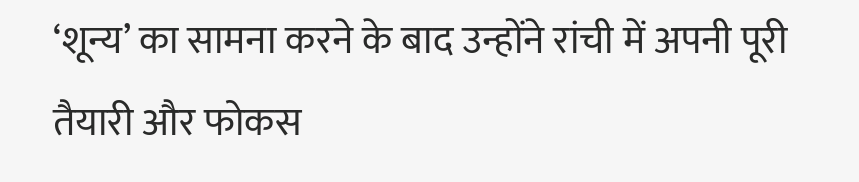‘शून्य’ का सामना करने के बाद उन्होंने रांची में अपनी पूरी तैयारी और फोकस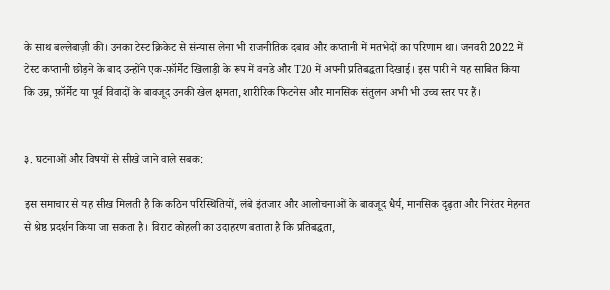के साथ बल्लेबाज़ी की। उनका टेस्ट क्रिकेट से संन्यास लेना भी राजनीतिक दबाव और कप्तानी में मतभेदों का परिणाम था। जनवरी 2022 में टेस्ट कप्तानी छोड़ने के बाद उन्होंने एक-फ़ॉर्मेट खिलाड़ी के रूप में वनडे और T20 में अपनी प्रतिबद्धता दिखाई। इस पारी ने यह साबित किया कि उम्र, फ़ॉर्मेट या पूर्व विवादों के बावजूद उनकी खेल क्षमता, शारीरिक फिटनेस और मानसिक संतुलन अभी भी उच्च स्तर पर हैं।


३. घटनाओं और विषयों से सीखे जाने वाले सबक:

इस समाचार से यह सीख मिलती है कि कठिन परिस्थितियों, लंबे इंतजार और आलोचनाओं के बावजूद धैर्य, मानसिक दृढ़ता और निरंतर मेहनत से श्रेष्ठ प्रदर्शन किया जा सकता है। विराट कोहली का उदाहरण बताता है कि प्रतिबद्धता,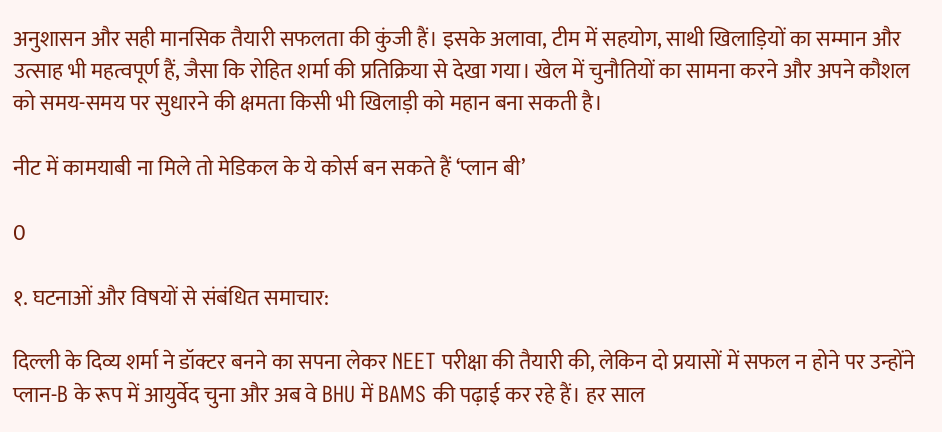अनुशासन और सही मानसिक तैयारी सफलता की कुंजी हैं। इसके अलावा, टीम में सहयोग, साथी खिलाड़ियों का सम्मान और उत्साह भी महत्वपूर्ण हैं, जैसा कि रोहित शर्मा की प्रतिक्रिया से देखा गया। खेल में चुनौतियों का सामना करने और अपने कौशल को समय-समय पर सुधारने की क्षमता किसी भी खिलाड़ी को महान बना सकती है।

नीट में कामयाबी ना मिले तो मेडिकल के ये कोर्स बन सकते हैं ‘प्लान बी’

0

१. घटनाओं और विषयों से संबंधित समाचार:

दिल्ली के दिव्य शर्मा ने डॉक्टर बनने का सपना लेकर NEET परीक्षा की तैयारी की, लेकिन दो प्रयासों में सफल न होने पर उन्होंने प्लान-B के रूप में आयुर्वेद चुना और अब वे BHU में BAMS की पढ़ाई कर रहे हैं। हर साल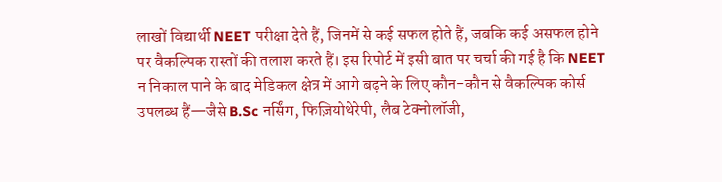लाखों विद्यार्थी NEET परीक्षा देते हैं, जिनमें से कई सफल होते हैं, जबकि कई असफल होने पर वैकल्पिक रास्तों की तलाश करते हैं। इस रिपोर्ट में इसी बात पर चर्चा की गई है कि NEET न निकाल पाने के बाद मेडिकल क्षेत्र में आगे बढ़ने के लिए कौन-कौन से वैकल्पिक कोर्स उपलब्ध हैं—जैसे B.Sc नर्सिंग, फिज़ियोथेरेपी, लैब टेक्नोलॉजी,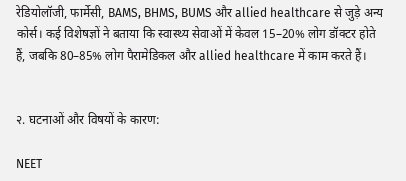रेडियोलॉजी, फार्मेसी, BAMS, BHMS, BUMS और allied healthcare से जुड़े अन्य कोर्स। कई विशेषज्ञों ने बताया कि स्वास्थ्य सेवाओं में केवल 15–20% लोग डॉक्टर होते हैं, जबकि 80–85% लोग पैरामेडिकल और allied healthcare में काम करते हैं।


२. घटनाओं और विषयों के कारण:

NEET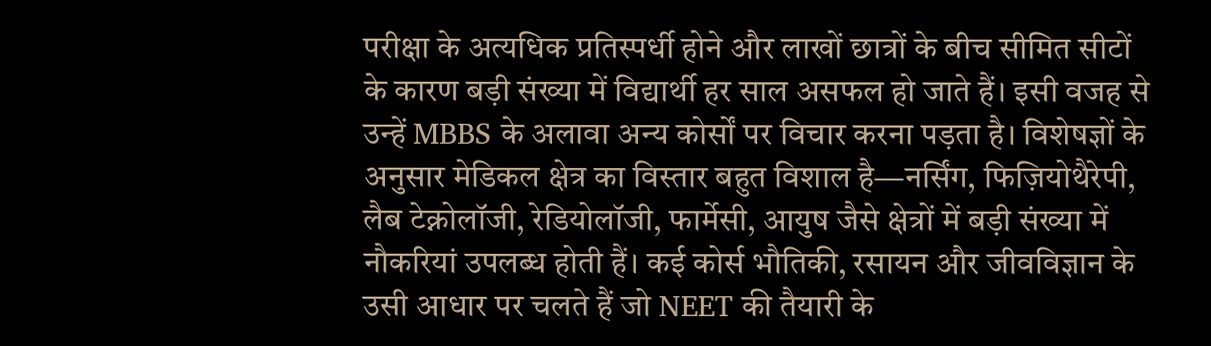परीक्षा के अत्यधिक प्रतिस्पर्धी होने और लाखों छात्रों के बीच सीमित सीटों के कारण बड़ी संख्या में विद्यार्थी हर साल असफल हो जाते हैं। इसी वजह से उन्हें MBBS के अलावा अन्य कोर्सों पर विचार करना पड़ता है। विशेषज्ञों के अनुसार मेडिकल क्षेत्र का विस्तार बहुत विशाल है—नर्सिंग, फिज़ियोथैरेपी, लैब टेक्नोलॉजी, रेडियोलॉजी, फार्मेसी, आयुष जैसे क्षेत्रों में बड़ी संख्या में नौकरियां उपलब्ध होती हैं। कई कोर्स भौतिकी, रसायन और जीवविज्ञान के उसी आधार पर चलते हैं जो NEET की तैयारी के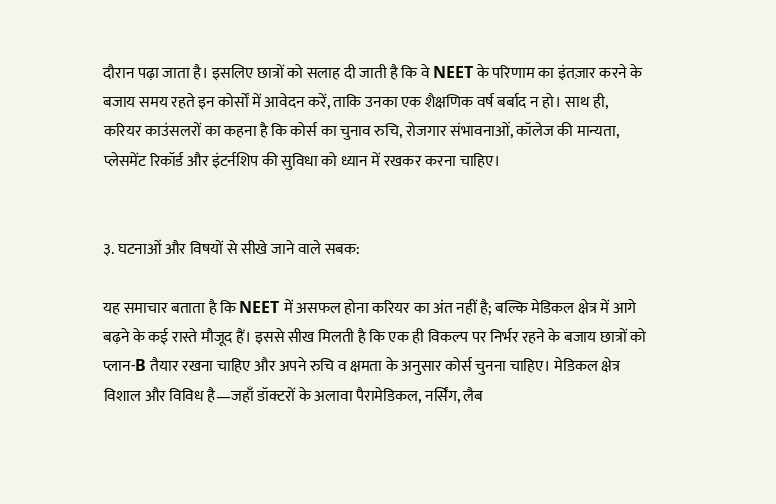दौरान पढ़ा जाता है। इसलिए छात्रों को सलाह दी जाती है कि वे NEET के परिणाम का इंतज़ार करने के बजाय समय रहते इन कोर्सों में आवेदन करें, ताकि उनका एक शैक्षणिक वर्ष बर्बाद न हो। साथ ही, करियर काउंसलरों का कहना है कि कोर्स का चुनाव रुचि, रोजगार संभावनाओं, कॉलेज की मान्यता, प्लेसमेंट रिकॉर्ड और इंटर्नशिप की सुविधा को ध्यान में रखकर करना चाहिए।


३. घटनाओं और विषयों से सीखे जाने वाले सबक:

यह समाचार बताता है कि NEET में असफल होना करियर का अंत नहीं है; बल्कि मेडिकल क्षेत्र में आगे बढ़ने के कई रास्ते मौजूद हैं। इससे सीख मिलती है कि एक ही विकल्प पर निर्भर रहने के बजाय छात्रों को प्लान-B तैयार रखना चाहिए और अपने रुचि व क्षमता के अनुसार कोर्स चुनना चाहिए। मेडिकल क्षेत्र विशाल और विविध है—जहाँ डॉक्टरों के अलावा पैरामेडिकल, नर्सिंग, लैब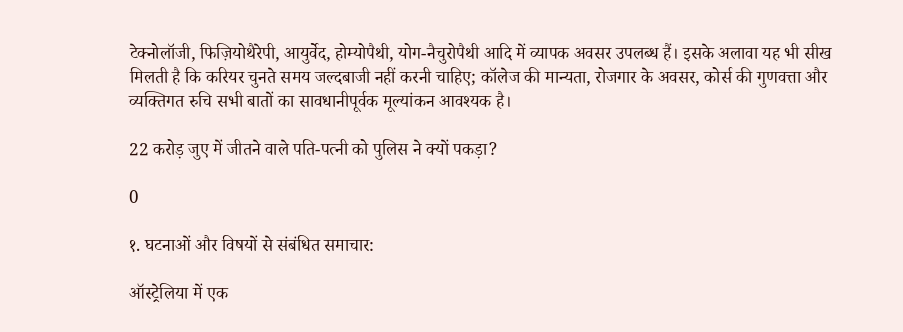टेक्नोलॉजी, फिज़ियोथैरेपी, आयुर्वेद, होम्योपैथी, योग-नैचुरोपैथी आदि में व्यापक अवसर उपलब्ध हैं। इसके अलावा यह भी सीख मिलती है कि करियर चुनते समय जल्दबाजी नहीं करनी चाहिए; कॉलेज की मान्यता, रोजगार के अवसर, कोर्स की गुणवत्ता और व्यक्तिगत रुचि सभी बातों का सावधानीपूर्वक मूल्यांकन आवश्यक है।

22 करोड़ जुए में जीतने वाले पति-पत्नी को पुलिस ने क्यों पकड़ा?

0

१. घटनाओं और विषयों से संबंधित समाचार:

ऑस्ट्रेलिया में एक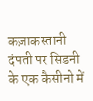कज़ाकस्तानी दंपती पर सिडनी के एक कैसीनो में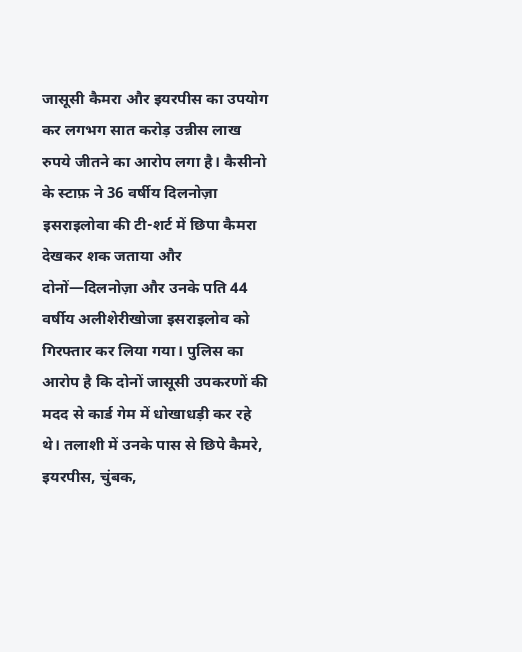जासूसी कैमरा और इयरपीस का उपयोग कर लगभग सात करोड़ उन्नीस लाख रुपये जीतने का आरोप लगा है। कैसीनो के स्टाफ़ ने 36 वर्षीय दिलनोज़ा इसराइलोवा की टी-शर्ट में छिपा कैमरा देखकर शक जताया और दोनों—दिलनोज़ा और उनके पति 44 वर्षीय अलीशेरीखोजा इसराइलोव को गिरफ्तार कर लिया गया। पुलिस का आरोप है कि दोनों जासूसी उपकरणों की मदद से कार्ड गेम में धोखाधड़ी कर रहे थे। तलाशी में उनके पास से छिपे कैमरे, इयरपीस, चुंबक,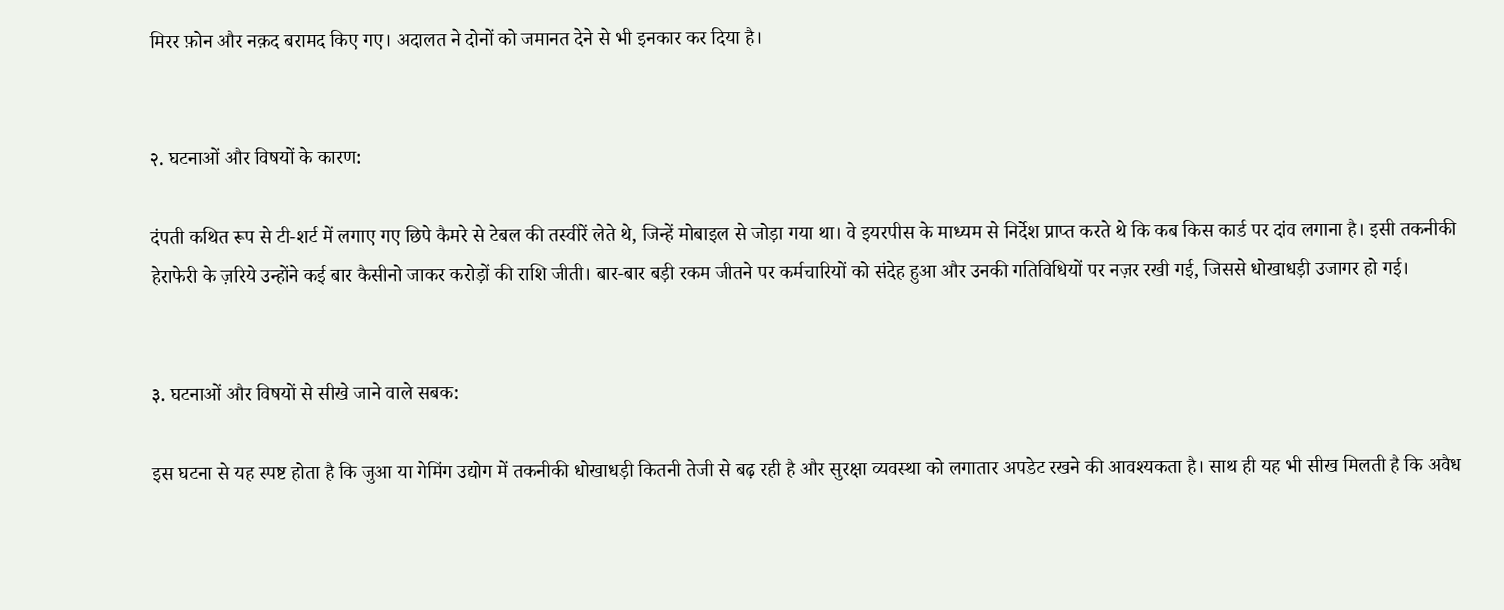मिरर फ़ोन और नक़द बरामद किए गए। अदालत ने दोनों को जमानत देने से भी इनकार कर दिया है।


२. घटनाओं और विषयों के कारण:

दंपती कथित रूप से टी-शर्ट में लगाए गए छिपे कैमरे से टेबल की तस्वीरें लेते थे, जिन्हें मोबाइल से जोड़ा गया था। वे इयरपीस के माध्यम से निर्देश प्राप्त करते थे कि कब किस कार्ड पर दांव लगाना है। इसी तकनीकी हेराफेरी के ज़रिये उन्होंने कई बार कैसीनो जाकर करोड़ों की राशि जीती। बार-बार बड़ी रकम जीतने पर कर्मचारियों को संदेह हुआ और उनकी गतिविधियों पर नज़र रखी गई, जिससे धोखाधड़ी उजागर हो गई।


३. घटनाओं और विषयों से सीखे जाने वाले सबक:

इस घटना से यह स्पष्ट होता है कि जुआ या गेमिंग उद्योग में तकनीकी धोखाधड़ी कितनी तेजी से बढ़ रही है और सुरक्षा व्यवस्था को लगातार अपडेट रखने की आवश्यकता है। साथ ही यह भी सीख मिलती है कि अवैध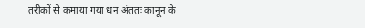तरीकों से कमाया गया धन अंततः कानून के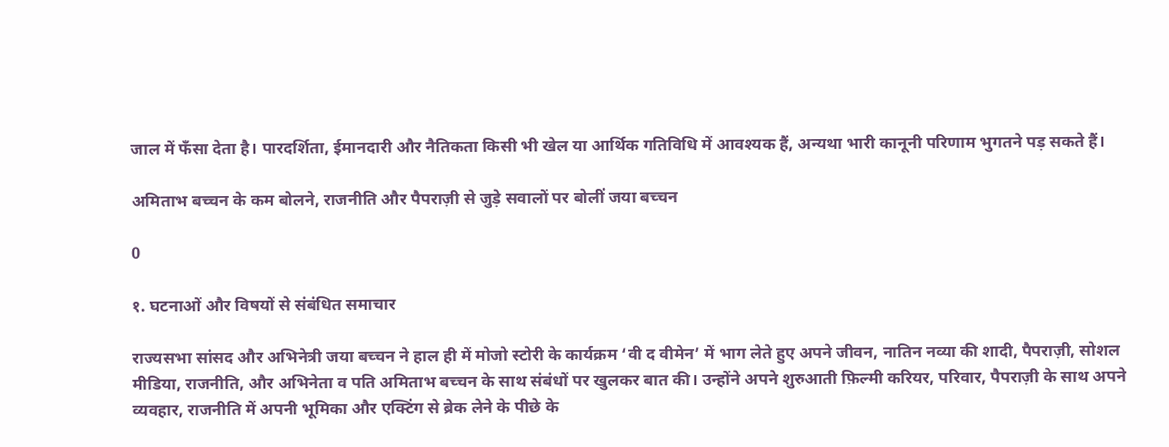जाल में फँसा देता है। पारदर्शिता, ईमानदारी और नैतिकता किसी भी खेल या आर्थिक गतिविधि में आवश्यक हैं, अन्यथा भारी कानूनी परिणाम भुगतने पड़ सकते हैं।

अमिताभ बच्चन के कम बोलने, राजनीति और पैपराज़ी से जुड़े सवालों पर बोलीं जया बच्चन

0

१. घटनाओं और विषयों से संबंधित समाचार

राज्यसभा सांसद और अभिनेत्री जया बच्चन ने हाल ही में मोजो स्टोरी के कार्यक्रम ‘वी द वीमेन’ में भाग लेते हुए अपने जीवन, नातिन नव्या की शादी, पैपराज़ी, सोशल मीडिया, राजनीति, और अभिनेता व पति अमिताभ बच्चन के साथ संबंधों पर खुलकर बात की। उन्होंने अपने शुरुआती फ़िल्मी करियर, परिवार, पैपराज़ी के साथ अपने व्यवहार, राजनीति में अपनी भूमिका और एक्टिंग से ब्रेक लेने के पीछे के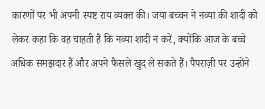कारणों पर भी अपनी स्पष्ट राय व्यक्त की। जया बच्चन ने नव्या की शादी को लेकर कहा कि वह चाहती हैं कि नव्या शादी न करें, क्योंकि आज के बच्चे अधिक समझदार हैं और अपने फैसले खुद ले सकते हैं। पैपराज़ी पर उन्होंने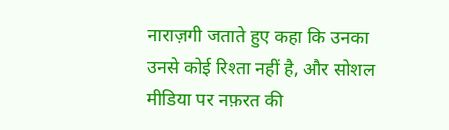नाराज़गी जताते हुए कहा कि उनका उनसे कोई रिश्ता नहीं है, और सोशल मीडिया पर नफ़रत की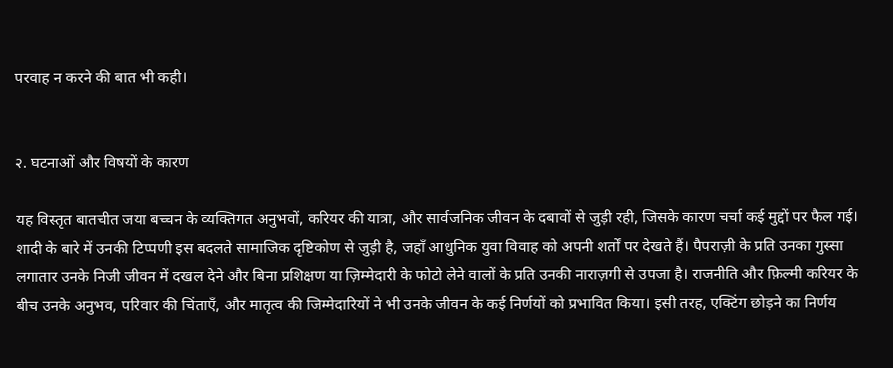परवाह न करने की बात भी कही।


२. घटनाओं और विषयों के कारण

यह विस्तृत बातचीत जया बच्चन के व्यक्तिगत अनुभवों, करियर की यात्रा, और सार्वजनिक जीवन के दबावों से जुड़ी रही, जिसके कारण चर्चा कई मुद्दों पर फैल गई। शादी के बारे में उनकी टिप्पणी इस बदलते सामाजिक दृष्टिकोण से जुड़ी है, जहाँ आधुनिक युवा विवाह को अपनी शर्तों पर देखते हैं। पैपराज़ी के प्रति उनका गुस्सा लगातार उनके निजी जीवन में दखल देने और बिना प्रशिक्षण या ज़िम्मेदारी के फोटो लेने वालों के प्रति उनकी नाराज़गी से उपजा है। राजनीति और फ़िल्मी करियर के बीच उनके अनुभव, परिवार की चिंताएँ, और मातृत्व की जिम्मेदारियों ने भी उनके जीवन के कई निर्णयों को प्रभावित किया। इसी तरह, एक्टिंग छोड़ने का निर्णय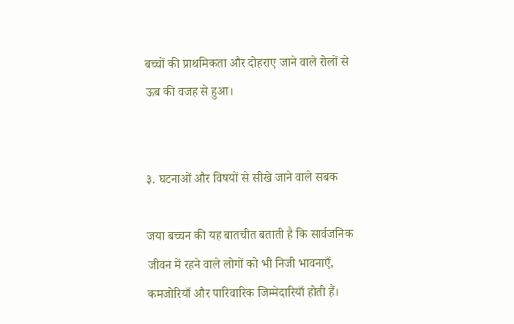बच्चों की प्राथमिकता और दोहराए जाने वाले रोलों से ऊब की वजह से हुआ।


३. घटनाओं और विषयों से सीखे जाने वाले सबक

जया बच्चन की यह बातचीत बताती है कि सार्वजनिक जीवन में रहने वाले लोगों को भी निजी भावनाएँ, कमजोरियाँ और पारिवारिक जिम्मेदारियाँ होती हैं।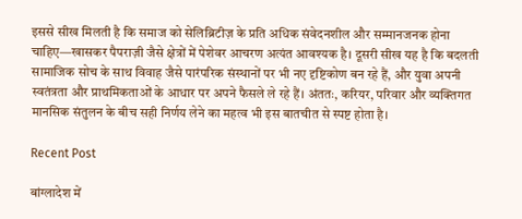इससे सीख मिलती है कि समाज को सेलिब्रिटीज़ के प्रति अधिक संवेदनशील और सम्मानजनक होना चाहिए—खासकर पैपराज़ी जैसे क्षेत्रों में पेशेवर आचरण अत्यंत आवश्यक है। दूसरी सीख यह है कि बदलती सामाजिक सोच के साथ विवाह जैसे पारंपरिक संस्थानों पर भी नए दृष्टिकोण बन रहे हैं, और युवा अपनी स्वतंत्रता और प्राथमिकताओं के आधार पर अपने फैसले ले रहे हैं। अंततः, करियर, परिवार और व्यक्तिगत मानसिक संतुलन के बीच सही निर्णय लेने का महत्व भी इस बातचीत से स्पष्ट होता है।

Recent Post

बांग्लादेश में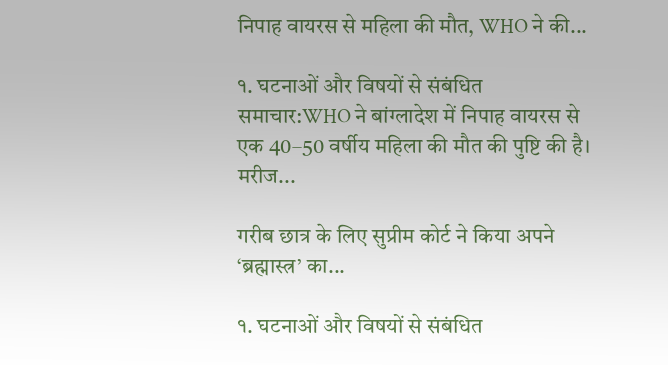निपाह वायरस से महिला की मौत, WHO ने की...

१. घटनाओं और विषयों से संबंधित समाचार:WHO ने बांग्लादेश में निपाह वायरस से एक 40–50 वर्षीय महिला की मौत की पुष्टि की है। मरीज...

गरीब छात्र के लिए सुप्रीम कोर्ट ने किया अपने ‘ब्रह्मास्त्र’ का...

१. घटनाओं और विषयों से संबंधित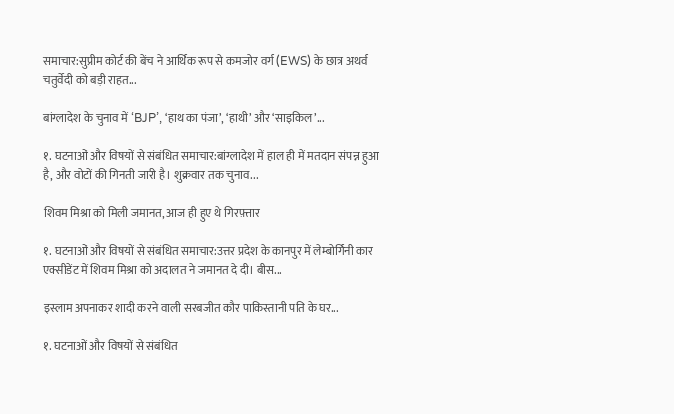समाचार:सुप्रीम कोर्ट की बेंच ने आर्थिक रूप से कमजोर वर्ग (EWS) के छात्र अथर्व चतुर्वेदी को बड़ी राहत...

बांग्लादेश के चुनाव में ‘BJP’, ‘हाथ का पंजा’, ‘हाथी’ और ‘साइकिल’...

१. घटनाओं और विषयों से संबंधित समाचार:बांग्लादेश में हाल ही में मतदान संपन्न हुआ है, और वोटों की गिनती जारी है। शुक्रवार तक चुनाव...

शिवम मिश्रा को मिली जमानत, आज ही हुए थे गिरफ़्तार

१. घटनाओं और विषयों से संबंधित समाचार:उत्तर प्रदेश के कानपुर में लेम्बोर्गिनी कार एक्सीडेंट में शिवम मिश्रा को अदालत ने जमानत दे दी। बीस...

इस्लाम अपनाकर शादी करने वाली सरबजीत कौर पाकिस्तानी पति के घर...

१. घटनाओं और विषयों से संबंधित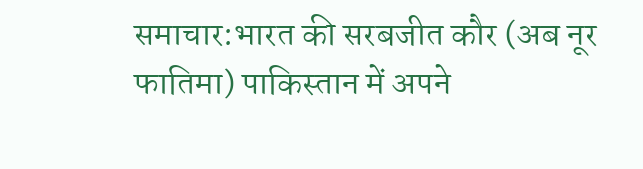समाचार:भारत की सरबजीत कौर (अब नूर फातिमा) पाकिस्तान में अपने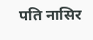पति नासिर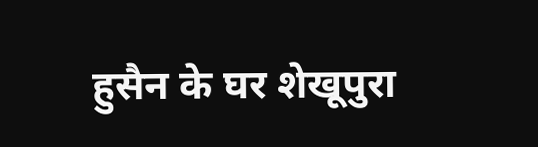हुसैन के घर शेखूपुरा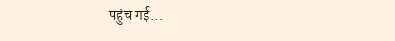पहुंच गई...